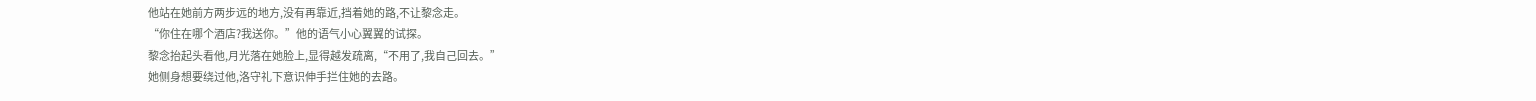他站在她前方两步远的地方,没有再靠近,挡着她的路,不让黎念走。
“你住在哪个酒店?我送你。”他的语气小心翼翼的试探。
黎念抬起头看他,月光落在她脸上,显得越发疏离,“不用了,我自己回去。”
她侧身想要绕过他,洛守礼下意识伸手拦住她的去路。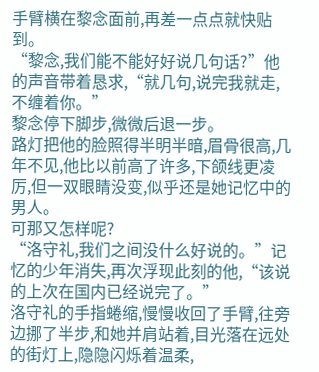手臂横在黎念面前,再差一点点就快贴到。
“黎念,我们能不能好好说几句话?”他的声音带着恳求,“就几句,说完我就走,不缠着你。”
黎念停下脚步,微微后退一步。
路灯把他的脸照得半明半暗,眉骨很高,几年不见,他比以前高了许多,下颌线更凌厉,但一双眼睛没变,似乎还是她记忆中的男人。
可那又怎样呢?
“洛守礼,我们之间没什么好说的。”记忆的少年消失,再次浮现此刻的他,“该说的上次在国内已经说完了。”
洛守礼的手指蜷缩,慢慢收回了手臂,往旁边挪了半步,和她并肩站着,目光落在远处的街灯上,隐隐闪烁着温柔,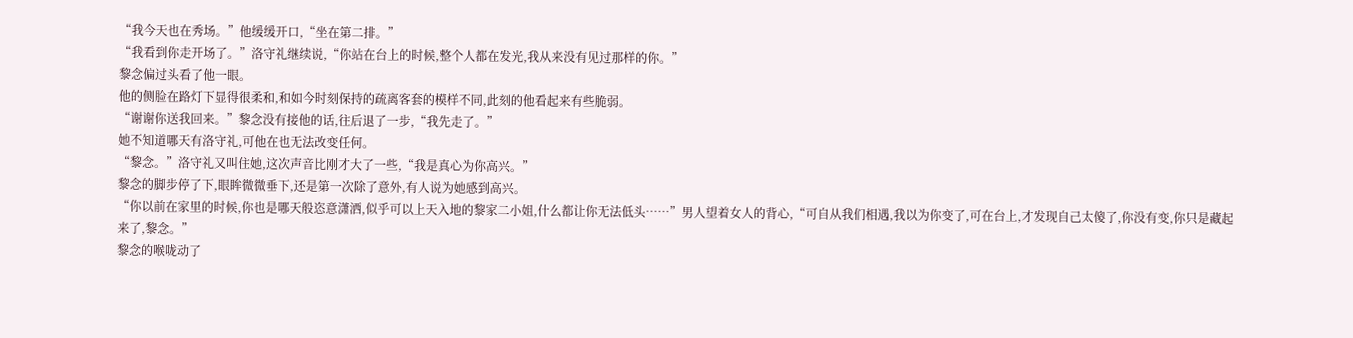“我今天也在秀场。”他缓缓开口,“坐在第二排。”
“我看到你走开场了。”洛守礼继续说,“你站在台上的时候,整个人都在发光,我从来没有见过那样的你。”
黎念偏过头看了他一眼。
他的侧脸在路灯下显得很柔和,和如今时刻保持的疏离客套的模样不同,此刻的他看起来有些脆弱。
“谢谢你送我回来。”黎念没有接他的话,往后退了一步,“我先走了。”
她不知道哪天有洛守礼,可他在也无法改变任何。
“黎念。”洛守礼又叫住她,这次声音比刚才大了一些,“我是真心为你高兴。”
黎念的脚步停了下,眼眸微微垂下,还是第一次除了意外,有人说为她感到高兴。
“你以前在家里的时候,你也是哪天般恣意潇洒,似乎可以上天入地的黎家二小姐,什么都让你无法低头……”男人望着女人的背心,“可自从我们相遇,我以为你变了,可在台上,才发现自己太傻了,你没有变,你只是藏起来了,黎念。”
黎念的喉咙动了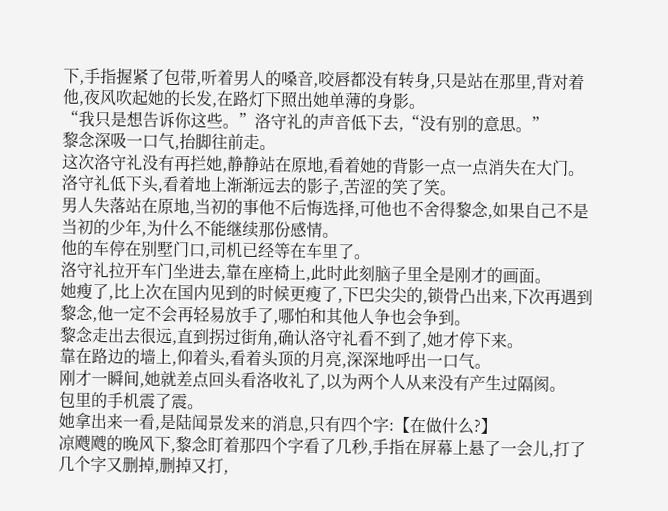下,手指握紧了包带,听着男人的嗓音,咬唇都没有转身,只是站在那里,背对着他,夜风吹起她的长发,在路灯下照出她单薄的身影。
“我只是想告诉你这些。”洛守礼的声音低下去,“没有别的意思。”
黎念深吸一口气,抬脚往前走。
这次洛守礼没有再拦她,静静站在原地,看着她的背影一点一点消失在大门。
洛守礼低下头,看着地上渐渐远去的影子,苦涩的笑了笑。
男人失落站在原地,当初的事他不后悔选择,可他也不舍得黎念,如果自己不是当初的少年,为什么不能继续那份感情。
他的车停在别墅门口,司机已经等在车里了。
洛守礼拉开车门坐进去,靠在座椅上,此时此刻脑子里全是刚才的画面。
她瘦了,比上次在国内见到的时候更瘦了,下巴尖尖的,锁骨凸出来,下次再遇到黎念,他一定不会再轻易放手了,哪怕和其他人争也会争到。
黎念走出去很远,直到拐过街角,确认洛守礼看不到了,她才停下来。
靠在路边的墙上,仰着头,看着头顶的月亮,深深地呼出一口气。
刚才一瞬间,她就差点回头看洛收礼了,以为两个人从来没有产生过隔阂。
包里的手机震了震。
她拿出来一看,是陆闻景发来的消息,只有四个字:【在做什么?】
凉飕飕的晚风下,黎念盯着那四个字看了几秒,手指在屏幕上悬了一会儿,打了几个字又删掉,删掉又打,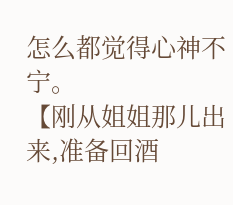怎么都觉得心神不宁。
【刚从姐姐那儿出来,准备回酒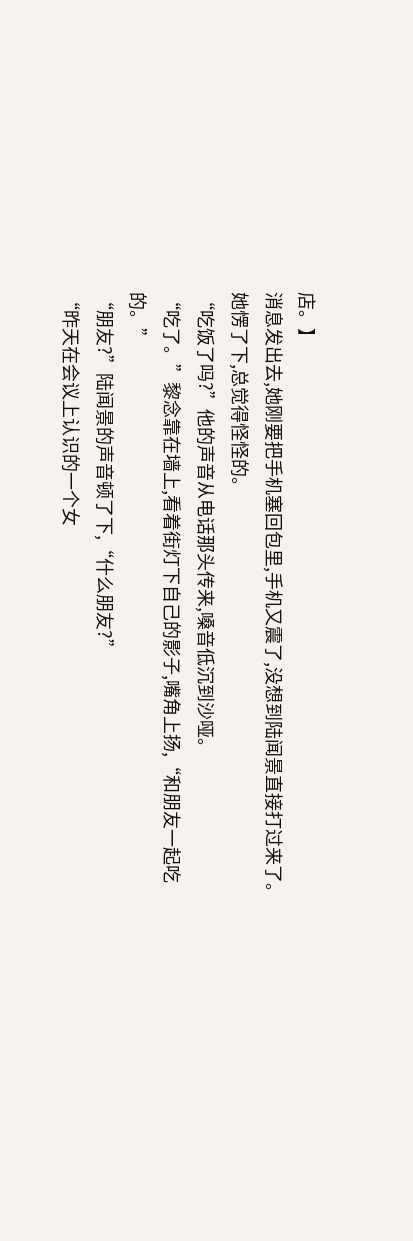店。】
消息发出去,她刚要把手机塞回包里,手机又震了,没想到陆闻景直接打过来了。
她愣了下,总觉得怪怪的。
“吃饭了吗?”他的声音从电话那头传来,嗓音低沉到沙哑。
“吃了。”黎念靠在墙上,看着街灯下自己的影子,嘴角上扬,“和朋友一起吃的。”
“朋友?”陆闻景的声音顿了下,“什么朋友?”
“昨天在会议上认识的一个女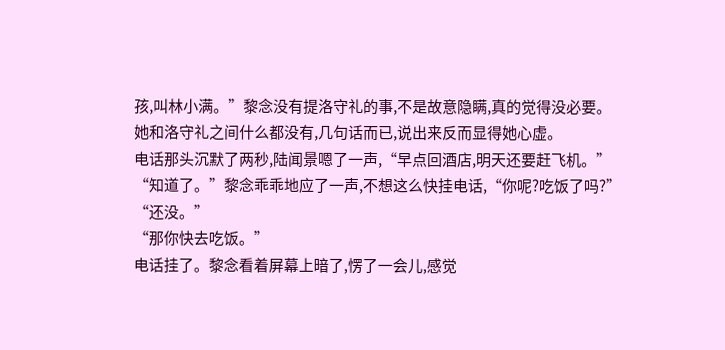孩,叫林小满。”黎念没有提洛守礼的事,不是故意隐瞒,真的觉得没必要。
她和洛守礼之间什么都没有,几句话而已,说出来反而显得她心虚。
电话那头沉默了两秒,陆闻景嗯了一声,“早点回酒店,明天还要赶飞机。”
“知道了。”黎念乖乖地应了一声,不想这么快挂电话,“你呢?吃饭了吗?”
“还没。”
“那你快去吃饭。”
电话挂了。黎念看着屏幕上暗了,愣了一会儿,感觉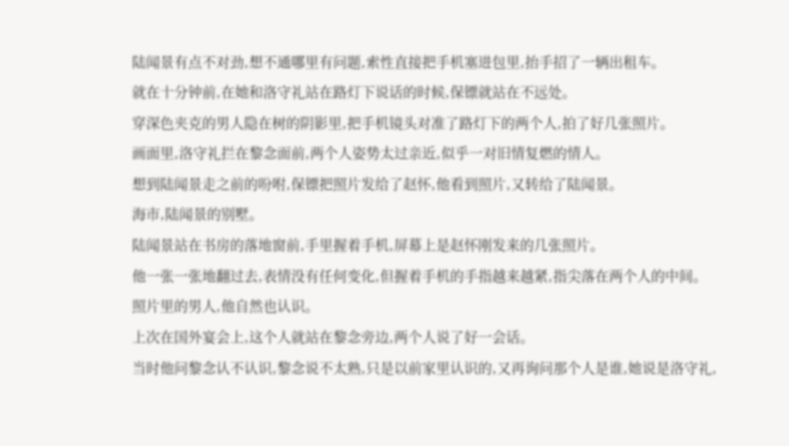陆闻景有点不对劲,想不通哪里有问题,索性直接把手机塞进包里,抬手招了一辆出租车。
就在十分钟前,在她和洛守礼站在路灯下说话的时候,保镖就站在不远处。
穿深色夹克的男人隐在树的阴影里,把手机镜头对准了路灯下的两个人,拍了好几张照片。
画面里,洛守礼拦在黎念面前,两个人姿势太过亲近,似乎一对旧情复燃的情人。
想到陆闻景走之前的吩咐,保镖把照片发给了赵怀,他看到照片,又转给了陆闻景。
海市,陆闻景的别墅。
陆闻景站在书房的落地窗前,手里握着手机,屏幕上是赵怀刚发来的几张照片。
他一张一张地翻过去,表情没有任何变化,但握着手机的手指越来越紧,指尖落在两个人的中间。
照片里的男人,他自然也认识。
上次在国外宴会上,这个人就站在黎念旁边,两个人说了好一会话。
当时他问黎念认不认识,黎念说不太熟,只是以前家里认识的,又再询问那个人是谁,她说是洛守礼,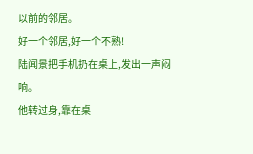以前的邻居。
好一个邻居,好一个不熟!
陆闻景把手机扔在桌上,发出一声闷响。
他转过身,靠在桌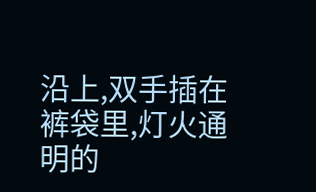沿上,双手插在裤袋里,灯火通明的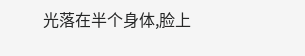光落在半个身体,脸上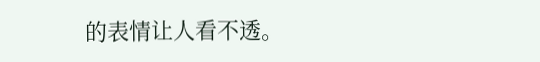的表情让人看不透。